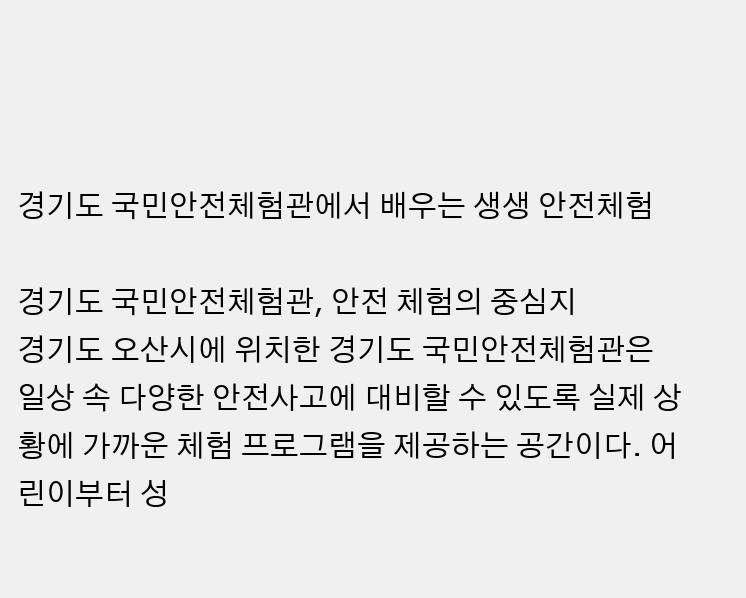경기도 국민안전체험관에서 배우는 생생 안전체험

경기도 국민안전체험관, 안전 체험의 중심지
경기도 오산시에 위치한 경기도 국민안전체험관은 일상 속 다양한 안전사고에 대비할 수 있도록 실제 상황에 가까운 체험 프로그램을 제공하는 공간이다. 어린이부터 성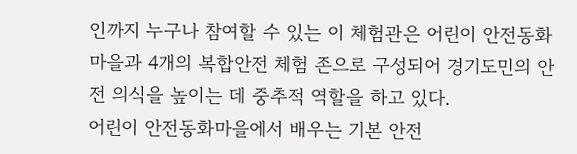인까지 누구나 참여할 수 있는 이 체험관은 어린이 안전동화마을과 4개의 복합안전 체험 존으로 구성되어 경기도민의 안전 의식을 높이는 데 중추적 역할을 하고 있다.
어린이 안전동화마을에서 배우는 기본 안전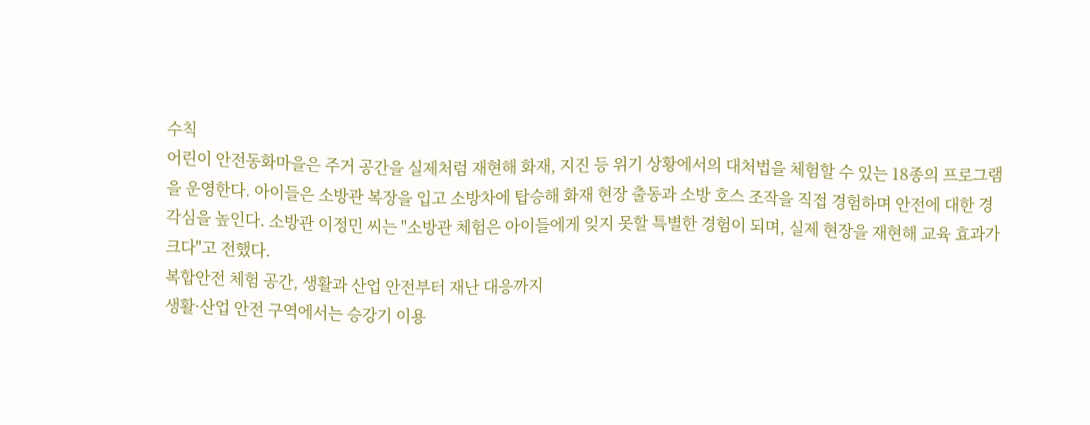수칙
어린이 안전동화마을은 주거 공간을 실제처럼 재현해 화재, 지진 등 위기 상황에서의 대처법을 체험할 수 있는 18종의 프로그램을 운영한다. 아이들은 소방관 복장을 입고 소방차에 탑승해 화재 현장 출동과 소방 호스 조작을 직접 경험하며 안전에 대한 경각심을 높인다. 소방관 이정민 씨는 "소방관 체험은 아이들에게 잊지 못할 특별한 경험이 되며, 실제 현장을 재현해 교육 효과가 크다"고 전했다.
복합안전 체험 공간, 생활과 산업 안전부터 재난 대응까지
생활·산업 안전 구역에서는 승강기 이용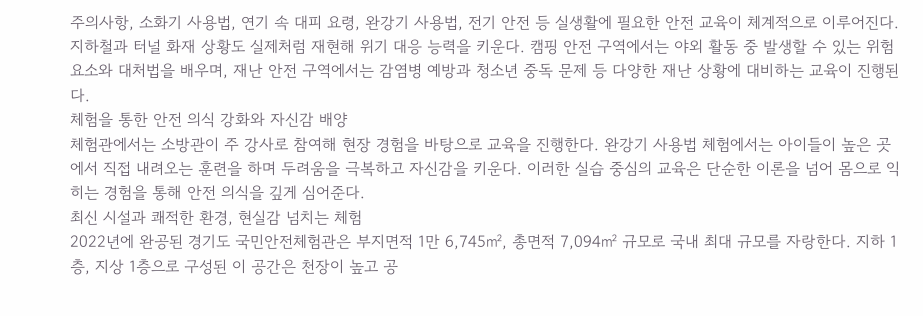주의사항, 소화기 사용법, 연기 속 대피 요령, 완강기 사용법, 전기 안전 등 실생활에 필요한 안전 교육이 체계적으로 이루어진다. 지하철과 터널 화재 상황도 실제처럼 재현해 위기 대응 능력을 키운다. 캠핑 안전 구역에서는 야외 활동 중 발생할 수 있는 위험 요소와 대처법을 배우며, 재난 안전 구역에서는 감염병 예방과 청소년 중독 문제 등 다양한 재난 상황에 대비하는 교육이 진행된다.
체험을 통한 안전 의식 강화와 자신감 배양
체험관에서는 소방관이 주 강사로 참여해 현장 경험을 바탕으로 교육을 진행한다. 완강기 사용법 체험에서는 아이들이 높은 곳에서 직접 내려오는 훈련을 하며 두려움을 극복하고 자신감을 키운다. 이러한 실습 중심의 교육은 단순한 이론을 넘어 몸으로 익히는 경험을 통해 안전 의식을 깊게 심어준다.
최신 시설과 쾌적한 환경, 현실감 넘치는 체험
2022년에 완공된 경기도 국민안전체험관은 부지면적 1만 6,745㎡, 총면적 7,094㎡ 규모로 국내 최대 규모를 자랑한다. 지하 1층, 지상 1층으로 구성된 이 공간은 천장이 높고 공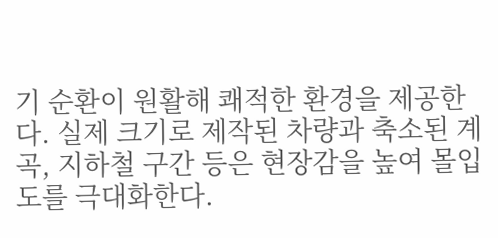기 순환이 원활해 쾌적한 환경을 제공한다. 실제 크기로 제작된 차량과 축소된 계곡, 지하철 구간 등은 현장감을 높여 몰입도를 극대화한다.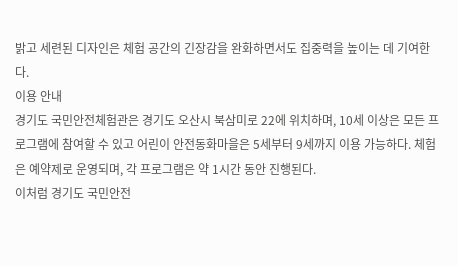밝고 세련된 디자인은 체험 공간의 긴장감을 완화하면서도 집중력을 높이는 데 기여한다.
이용 안내
경기도 국민안전체험관은 경기도 오산시 북삼미로 22에 위치하며, 10세 이상은 모든 프로그램에 참여할 수 있고 어린이 안전동화마을은 5세부터 9세까지 이용 가능하다. 체험은 예약제로 운영되며, 각 프로그램은 약 1시간 동안 진행된다.
이처럼 경기도 국민안전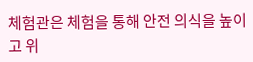체험관은 체험을 통해 안전 의식을 높이고 위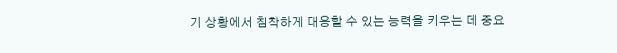기 상황에서 침착하게 대응할 수 있는 능력을 키우는 데 중요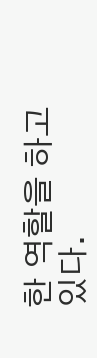한 역할을 하고 있다.